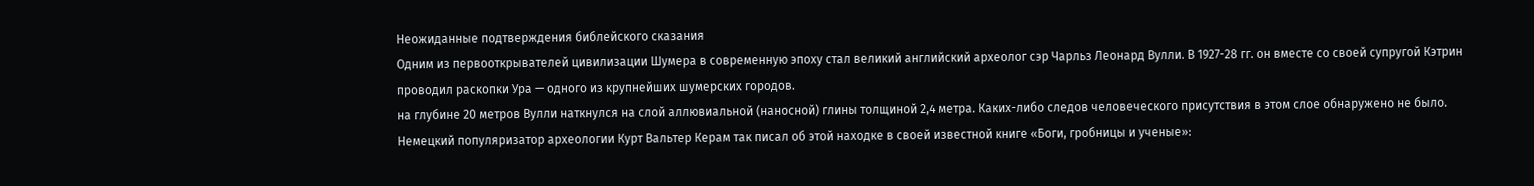Неожиданные подтверждения библейского сказания
Одним из первооткрывателей цивилизации Шумера в современную эпоху стал великий английский археолог сэр Чарльз Леонард Вулли. В 1927-28 гг. он вместе со своей супругой Кэтрин проводил раскопки Ура — одного из крупнейших шумерских городов.
на глубине 20 метров Вулли наткнулся на слой аллювиальной (наносной) глины толщиной 2,4 метра. Каких-либо следов человеческого присутствия в этом слое обнаружено не было. Немецкий популяризатор археологии Курт Вальтер Керам так писал об этой находке в своей известной книге «Боги, гробницы и ученые»: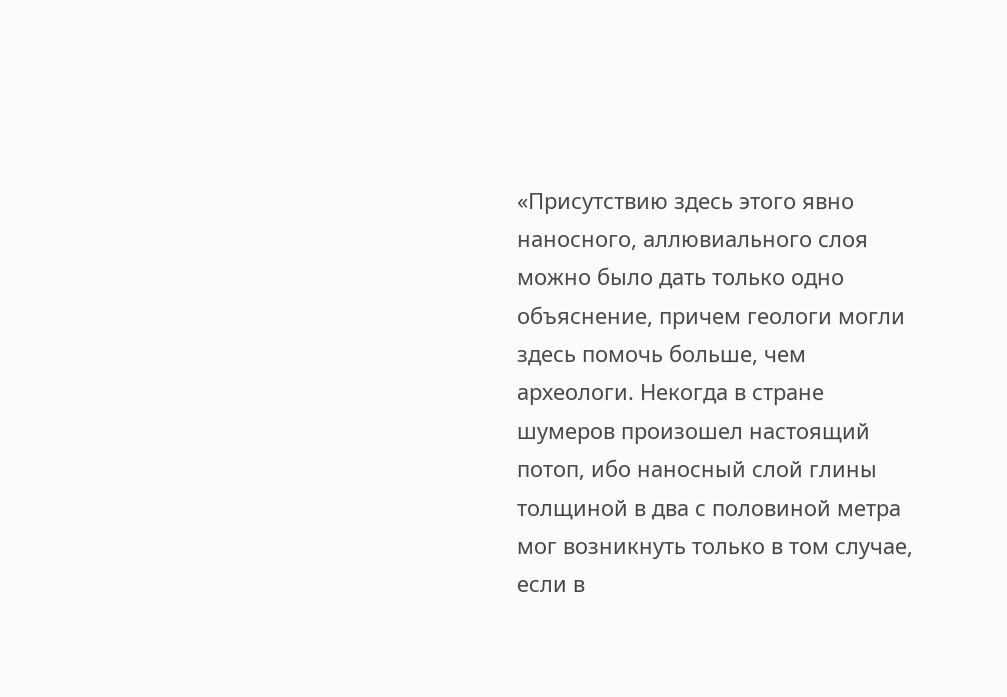«Присутствию здесь этого явно наносного, аллювиального слоя можно было дать только одно объяснение, причем геологи могли здесь помочь больше, чем археологи. Некогда в стране шумеров произошел настоящий потоп, ибо наносный слой глины толщиной в два с половиной метра мог возникнуть только в том случае, если в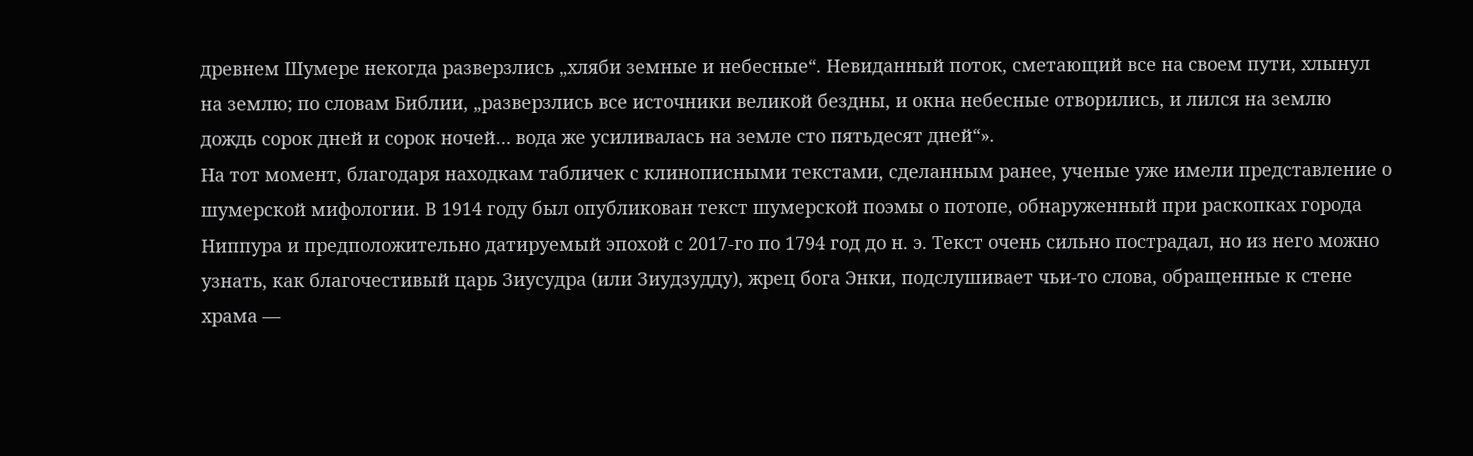древнем Шумере некогда разверзлись „хляби земные и небесные“. Невиданный поток, сметающий все на своем пути, хлынул на землю; по словам Библии, „разверзлись все источники великой бездны, и окна небесные отворились, и лился на землю дождь сорок дней и сорок ночей… вода же усиливалась на земле сто пятьдесят дней“».
На тот момент, благодаря находкам табличек с клинописными текстами, сделанным ранее, ученые уже имели представление о шумерской мифологии. В 1914 году был опубликован текст шумерской поэмы о потопе, обнаруженный при раскопках города Ниппура и предположительно датируемый эпохой с 2017-го по 1794 год до н. э. Текст очень сильно пострадал, но из него можно узнать, как благочестивый царь Зиусудра (или Зиудзудду), жрец бога Энки, подслушивает чьи-то слова, обращенные к стене храма —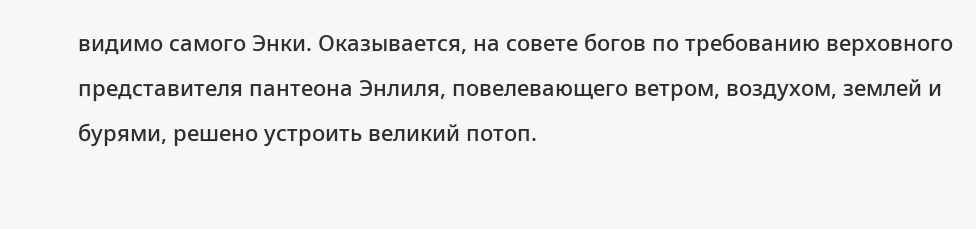видимо самого Энки. Оказывается, на совете богов по требованию верховного представителя пантеона Энлиля, повелевающего ветром, воздухом, землей и бурями, решено устроить великий потоп.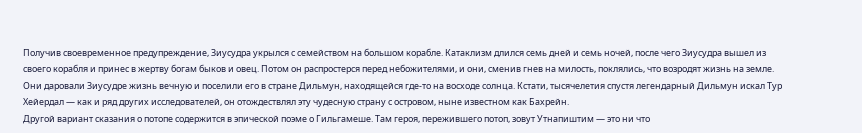Получив своевременное предупреждение, Зиусудра укрылся с семейством на большом корабле. Катаклизм длился семь дней и семь ночей, после чего Зиусудра вышел из своего корабля и принес в жертву богам быков и овец. Потом он распростерся перед небожителями, и они, сменив гнев на милость, поклялись, что возродят жизнь на земле. Они даровали Зиусудре жизнь вечную и поселили его в стране Дильмун, находящейся где-то на восходе солнца. Кстати, тысячелетия спустя легендарный Дильмун искал Тур Хейердал — как и ряд других исследователей, он отождествлял эту чудесную страну с островом, ныне известном как Бахрейн.
Другой вариант сказания о потопе содержится в эпической поэме о Гильгамеше. Там героя, пережившего потоп, зовут Утнапиштим — это ни что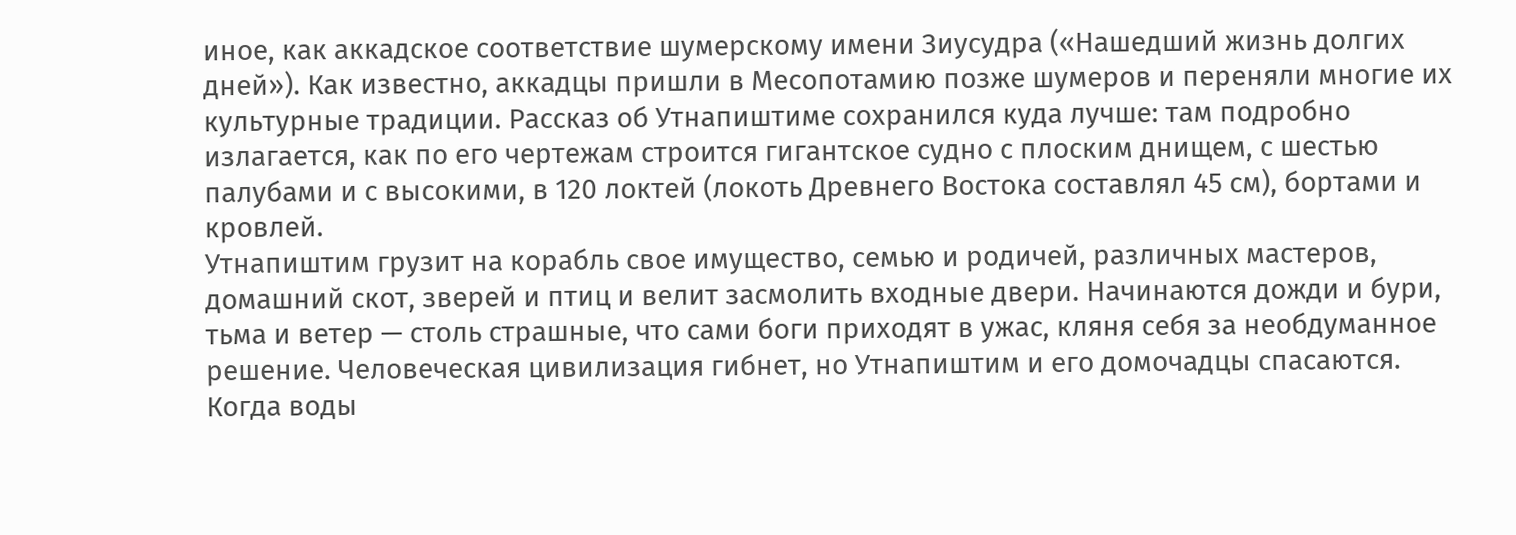иное, как аккадское соответствие шумерскому имени Зиусудра («Нашедший жизнь долгих дней»). Как известно, аккадцы пришли в Месопотамию позже шумеров и переняли многие их культурные традиции. Рассказ об Утнапиштиме сохранился куда лучше: там подробно излагается, как по его чертежам строится гигантское судно с плоским днищем, с шестью палубами и с высокими, в 120 локтей (локоть Древнего Востока составлял 45 см), бортами и кровлей.
Утнапиштим грузит на корабль свое имущество, семью и родичей, различных мастеров, домашний скот, зверей и птиц и велит засмолить входные двери. Начинаются дожди и бури, тьма и ветер — столь страшные, что сами боги приходят в ужас, кляня себя за необдуманное решение. Человеческая цивилизация гибнет, но Утнапиштим и его домочадцы спасаются. Когда воды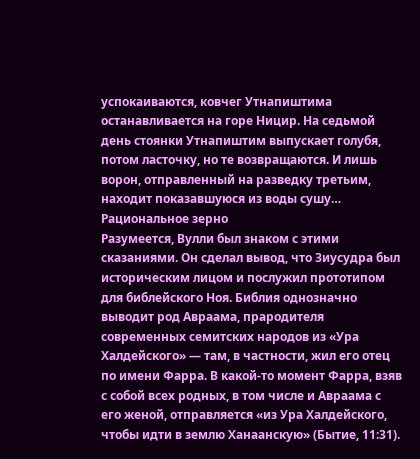успокаиваются, ковчег Утнапиштима останавливается на горе Ницир. На седьмой день стоянки Утнапиштим выпускает голубя, потом ласточку, но те возвращаются. И лишь ворон, отправленный на разведку третьим, находит показавшуюся из воды сушу…
Рациональное зерно
Разумеется, Вулли был знаком с этими сказаниями. Он сделал вывод, что Зиусудра был историческим лицом и послужил прототипом для библейского Ноя. Библия однозначно выводит род Авраама, прародителя современных семитских народов из «Ура Халдейского» — там, в частности, жил его отец по имени Фарра. В какой-то момент Фарра, взяв с собой всех родных, в том числе и Авраама с его женой, отправляется «из Ура Халдейского, чтобы идти в землю Ханаанскую» (Бытие, 11:31).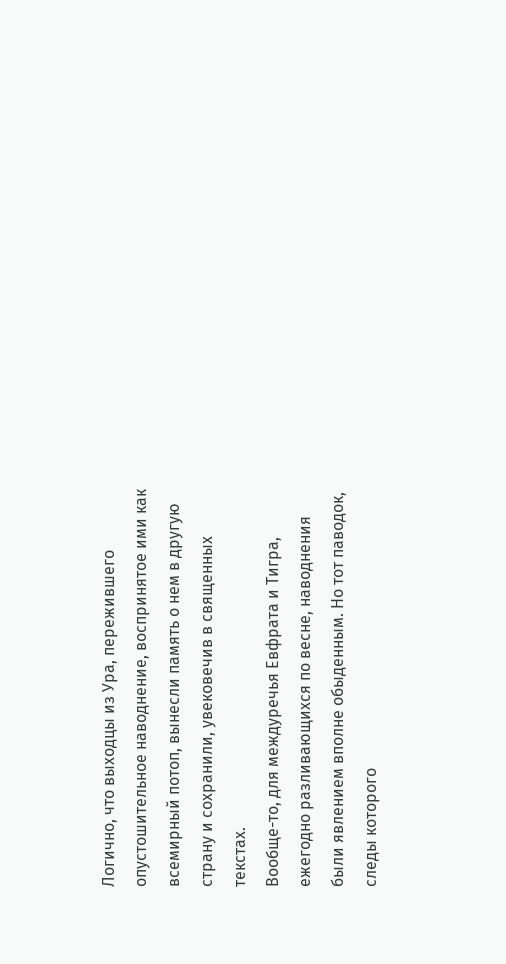Логично, что выходцы из Ура, пережившего опустошительное наводнение, воспринятое ими как всемирный потоп, вынесли память о нем в другую страну и сохранили, увековечив в священных текстах.
Вообще-то, для междуречья Евфрата и Тигра, ежегодно разливающихся по весне, наводнения были явлением вполне обыденным. Но тот паводок, следы которого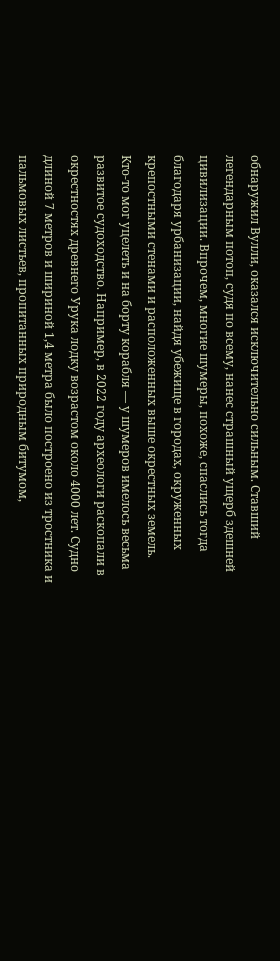обнаружил Вулли, оказался исключительно сильным. Ставший легендарным потоп, судя по всему, нанес страшный ущерб здешней цивилизации. Впрочем, многие шумеры, похоже, спаслись тогда благодаря урбанизации, найдя убежище в городах, окруженных крепостными стенами и расположенных выше окрестных земель.
Кто-то мог уцелеть и на борту корабля — у шумеров имелось весьма развитое судоходство. Например, в 2022 году археологи раскопали в окрестностях древнего Урука лодку возрастом около 4000 лет. Судно длиной 7 метров и шириной 1,4 метра было построено из тростника и пальмовых листьев, пропитанных природным битумом,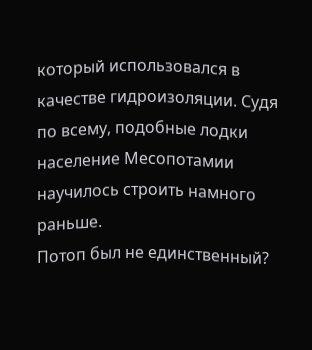который использовался в качестве гидроизоляции. Судя по всему, подобные лодки население Месопотамии научилось строить намного раньше.
Потоп был не единственный?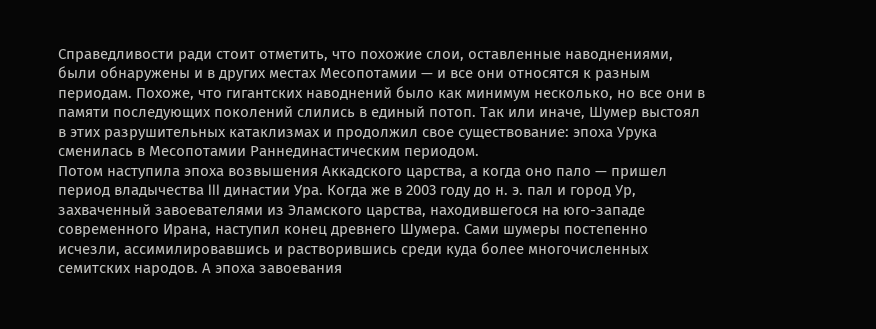Справедливости ради стоит отметить, что похожие слои, оставленные наводнениями, были обнаружены и в других местах Месопотамии — и все они относятся к разным периодам. Похоже, что гигантских наводнений было как минимум несколько, но все они в памяти последующих поколений слились в единый потоп. Так или иначе, Шумер выстоял в этих разрушительных катаклизмах и продолжил свое существование: эпоха Урука сменилась в Месопотамии Раннединастическим периодом.
Потом наступила эпоха возвышения Аккадского царства, а когда оно пало — пришел период владычества III династии Ура. Когда же в 2003 году до н. э. пал и город Ур, захваченный завоевателями из Эламского царства, находившегося на юго-западе современного Ирана, наступил конец древнего Шумера. Сами шумеры постепенно исчезли, ассимилировавшись и растворившись среди куда более многочисленных семитских народов. А эпоха завоевания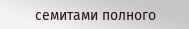семитами полного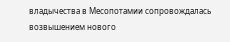владычества в Месопотамии сопровождалась возвышением нового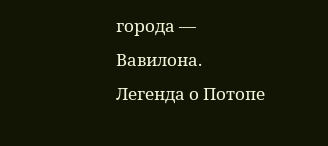города — Вавилона.
Легенда о Потопе